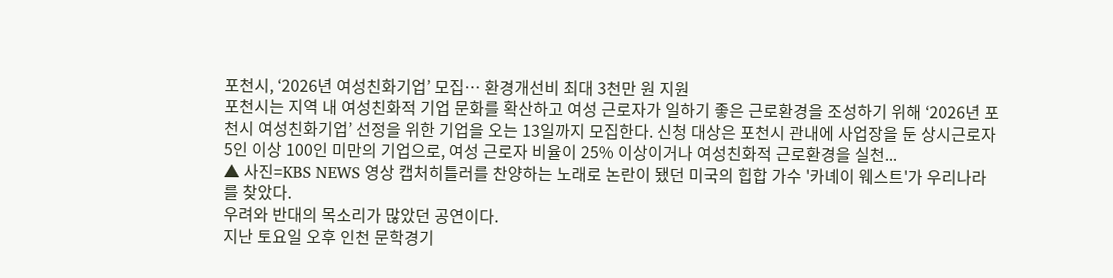포천시, ‘2026년 여성친화기업’ 모집… 환경개선비 최대 3천만 원 지원
포천시는 지역 내 여성친화적 기업 문화를 확산하고 여성 근로자가 일하기 좋은 근로환경을 조성하기 위해 ‘2026년 포천시 여성친화기업’ 선정을 위한 기업을 오는 13일까지 모집한다. 신청 대상은 포천시 관내에 사업장을 둔 상시근로자 5인 이상 100인 미만의 기업으로, 여성 근로자 비율이 25% 이상이거나 여성친화적 근로환경을 실천...
▲ 사진=KBS NEWS 영상 캡처히틀러를 찬양하는 노래로 논란이 됐던 미국의 힙합 가수 '카녜이 웨스트'가 우리나라를 찾았다.
우려와 반대의 목소리가 많았던 공연이다.
지난 토요일 오후 인천 문학경기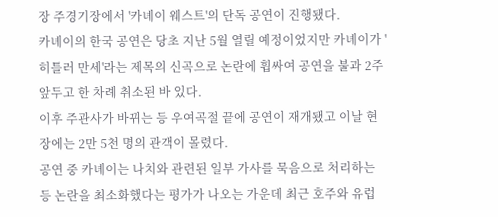장 주경기장에서 '카녜이 웨스트'의 단독 공연이 진행됐다.
카녜이의 한국 공연은 당초 지난 5월 열릴 예정이었지만 카녜이가 '히틀러 만세'라는 제목의 신곡으로 논란에 휩싸여 공연을 불과 2주 앞두고 한 차례 취소된 바 있다.
이후 주관사가 바뀌는 등 우여곡절 끝에 공연이 재개됐고 이날 현장에는 2만 5천 명의 관객이 몰렸다.
공연 중 카녜이는 나치와 관련된 일부 가사를 묵음으로 처리하는 등 논란을 최소화했다는 평가가 나오는 가운데 최근 호주와 유럽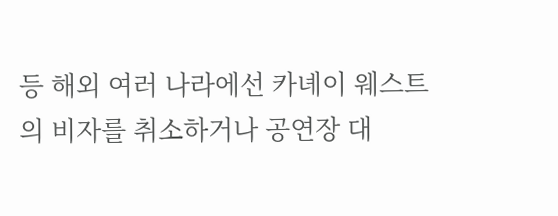등 해외 여러 나라에선 카녜이 웨스트의 비자를 취소하거나 공연장 대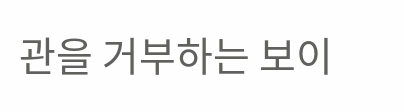관을 거부하는 보이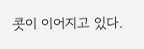콧이 이어지고 있다.